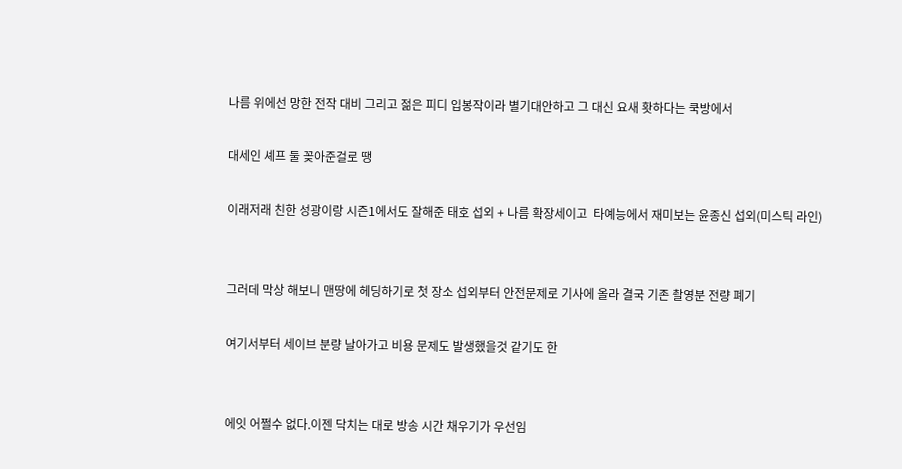나름 위에선 망한 전작 대비 그리고 젊은 피디 입봉작이라 별기대안하고 그 대신 요새 홧하다는 쿡방에서

대세인 셰프 둘 꽂아준걸로 땡

이래저래 친한 성광이랑 시즌1에서도 잘해준 태호 섭외 + 나름 확장세이고  타예능에서 재미보는 윤종신 섭외(미스틱 라인)


그러데 막상 해보니 맨땅에 헤딩하기로 첫 장소 섭외부터 안전문제로 기사에 올라 결국 기존 촬영분 전량 폐기

여기서부터 세이브 분량 날아가고 비용 문제도 발생했을것 같기도 한


에잇 어쩔수 없다.이젠 닥치는 대로 방송 시간 채우기가 우선임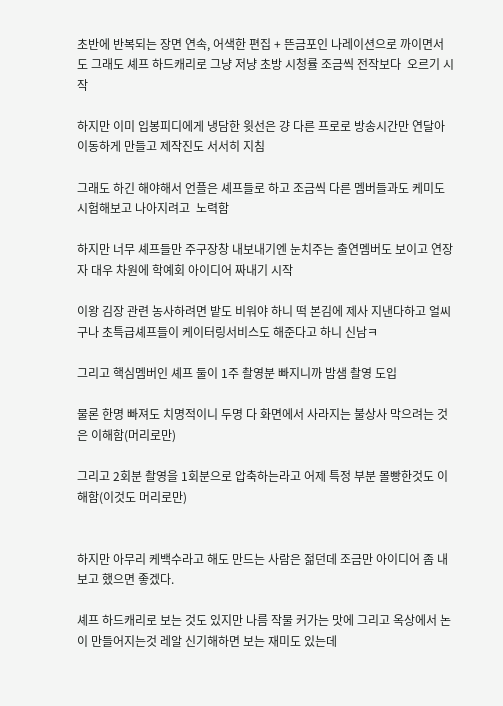초반에 반복되는 장면 연속, 어색한 편집 + 뜬금포인 나레이션으로 까이면서도 그래도 셰프 하드캐리로 그냥 저냥 초방 시청률 조금씩 전작보다  오르기 시작

하지만 이미 입봉피디에게 냉담한 윗선은 걍 다른 프로로 방송시간만 연달아 이동하게 만들고 제작진도 서서히 지침

그래도 하긴 해야해서 언플은 셰프들로 하고 조금씩 다른 멤버들과도 케미도 시험해보고 나아지려고  노력함

하지만 너무 셰프들만 주구장창 내보내기엔 눈치주는 출연멤버도 보이고 연장자 대우 차원에 학예회 아이디어 짜내기 시작

이왕 김장 관련 농사하려면 밭도 비워야 하니 떡 본김에 제사 지낸다하고 얼씨구나 초특급셰프들이 케이터링서비스도 해준다고 하니 신남ㅋ

그리고 핵심멤버인 셰프 둘이 1주 촬영분 빠지니까 밤샘 촬영 도입

물론 한명 빠져도 치명적이니 두명 다 화면에서 사라지는 불상사 막으려는 것은 이해함(머리로만)

그리고 2회분 촬영을 1회분으로 압축하는라고 어제 특정 부분 몰빵한것도 이해함(이것도 머리로만)


하지만 아무리 케백수라고 해도 만드는 사람은 젊던데 조금만 아이디어 좀 내보고 했으면 좋겠다.

셰프 하드캐리로 보는 것도 있지만 나름 작물 커가는 맛에 그리고 옥상에서 논이 만들어지는것 레알 신기해하면 보는 재미도 있는데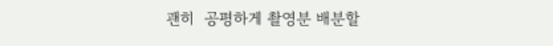괜히  공평하게 촬영분 배분할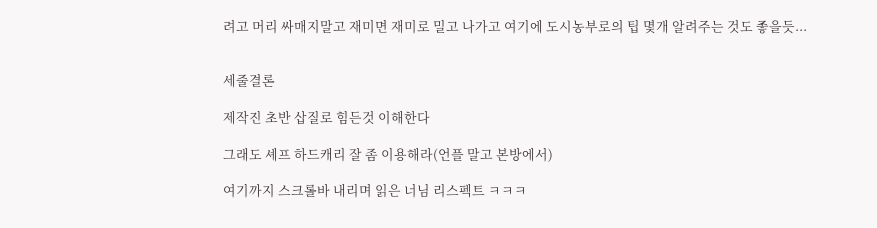려고 머리 싸매지말고 재미면 재미로 밀고 나가고 여기에 도시농부로의 팁 몇개 알려주는 것도 좋을듯...


세줄결론

제작진 초반 삽질로 힘든것 이해한다

그래도 셰프 하드캐리 잘 좀 이용해라(언플 말고 본방에서)

여기까지 스크롤바 내리며 읽은 너님 리스펙트 ㅋㅋㅋ